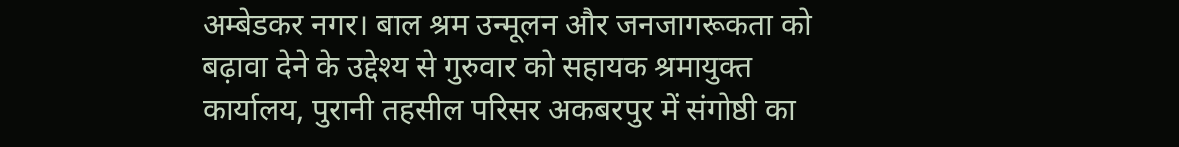अम्बेडकर नगर। बाल श्रम उन्मूलन और जनजागरूकता को बढ़ावा देने के उद्देश्य से गुरुवार को सहायक श्रमायुक्त कार्यालय, पुरानी तहसील परिसर अकबरपुर में संगोष्ठी का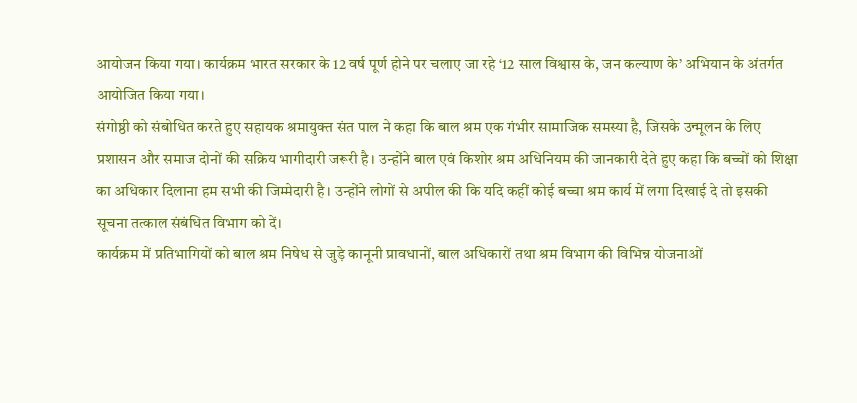आयोजन किया गया। कार्यक्रम भारत सरकार के 12 वर्ष पूर्ण होने पर चलाए जा रहे ‘12 साल विश्वास के, जन कल्याण के’ अभियान के अंतर्गत आयोजित किया गया।
संगोष्ठी को संबोधित करते हुए सहायक श्रमायुक्त संत पाल ने कहा कि बाल श्रम एक गंभीर सामाजिक समस्या है, जिसके उन्मूलन के लिए प्रशासन और समाज दोनों की सक्रिय भागीदारी जरूरी है। उन्होंने बाल एवं किशोर श्रम अधिनियम की जानकारी देते हुए कहा कि बच्चों को शिक्षा का अधिकार दिलाना हम सभी की जिम्मेदारी है। उन्होंने लोगों से अपील की कि यदि कहीं कोई बच्चा श्रम कार्य में लगा दिखाई दे तो इसकी सूचना तत्काल संबंधित विभाग को दें।
कार्यक्रम में प्रतिभागियों को बाल श्रम निषेध से जुड़े कानूनी प्रावधानों, बाल अधिकारों तथा श्रम विभाग की विभिन्न योजनाओं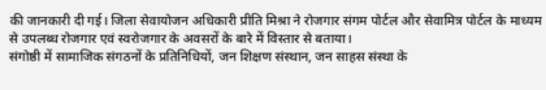की जानकारी दी गई। जिला सेवायोजन अधिकारी प्रीति मिश्रा ने रोजगार संगम पोर्टल और सेवामित्र पोर्टल के माध्यम से उपलब्ध रोजगार एवं स्वरोजगार के अवसरों के बारे में विस्तार से बताया।
संगोष्ठी में सामाजिक संगठनों के प्रतिनिधियों, जन शिक्षण संस्थान, जन साहस संस्था के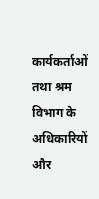कार्यकर्ताओं तथा श्रम विभाग के अधिकारियों और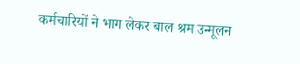कर्मचारियों ने भाग लेकर बाल श्रम उन्मूलन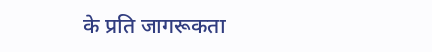के प्रति जागरूकता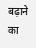बढ़ाने का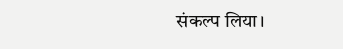संकल्प लिया।